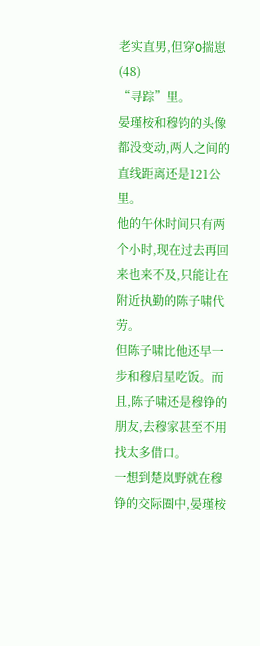老实直男,但穿O揣崽(48)
“寻踪”里。
晏瑾桉和穆钧的头像都没变动,两人之间的直线距离还是121公里。
他的午休时间只有两个小时,现在过去再回来也来不及,只能让在附近执勤的陈子啸代劳。
但陈子啸比他还早一步和穆启星吃饭。而且,陈子啸还是穆铮的朋友,去穆家甚至不用找太多借口。
一想到楚岚野就在穆铮的交际圈中,晏瑾桉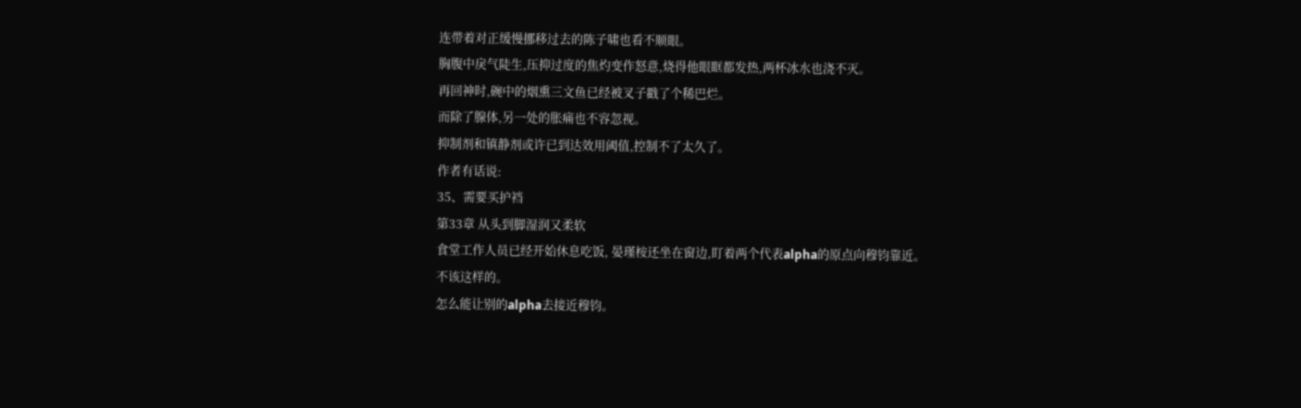连带着对正缓慢挪移过去的陈子啸也看不顺眼。
胸腹中戾气陡生,压抑过度的焦灼变作怒意,烧得他眼眶都发热,两杯冰水也浇不灭。
再回神时,碗中的烟熏三文鱼已经被叉子戳了个稀巴烂。
而除了腺体,另一处的胀痛也不容忽视。
抑制剂和镇静剂或许已到达效用阈值,控制不了太久了。
作者有话说:
35、需要买护裆
第33章 从头到脚湿润又柔软
食堂工作人员已经开始休息吃饭, 晏瑾桉还坐在窗边,盯着两个代表alpha的原点向穆钧靠近。
不该这样的。
怎么能让别的alpha去接近穆钧。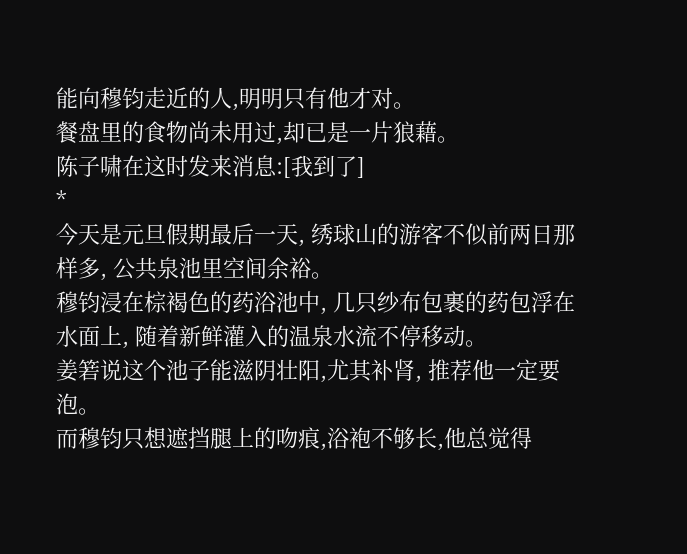能向穆钧走近的人,明明只有他才对。
餐盘里的食物尚未用过,却已是一片狼藉。
陈子啸在这时发来消息:[我到了]
*
今天是元旦假期最后一天, 绣球山的游客不似前两日那样多, 公共泉池里空间余裕。
穆钧浸在棕褐色的药浴池中, 几只纱布包裹的药包浮在水面上, 随着新鲜灌入的温泉水流不停移动。
姜箬说这个池子能滋阴壮阳,尤其补肾, 推荐他一定要泡。
而穆钧只想遮挡腿上的吻痕,浴袍不够长,他总觉得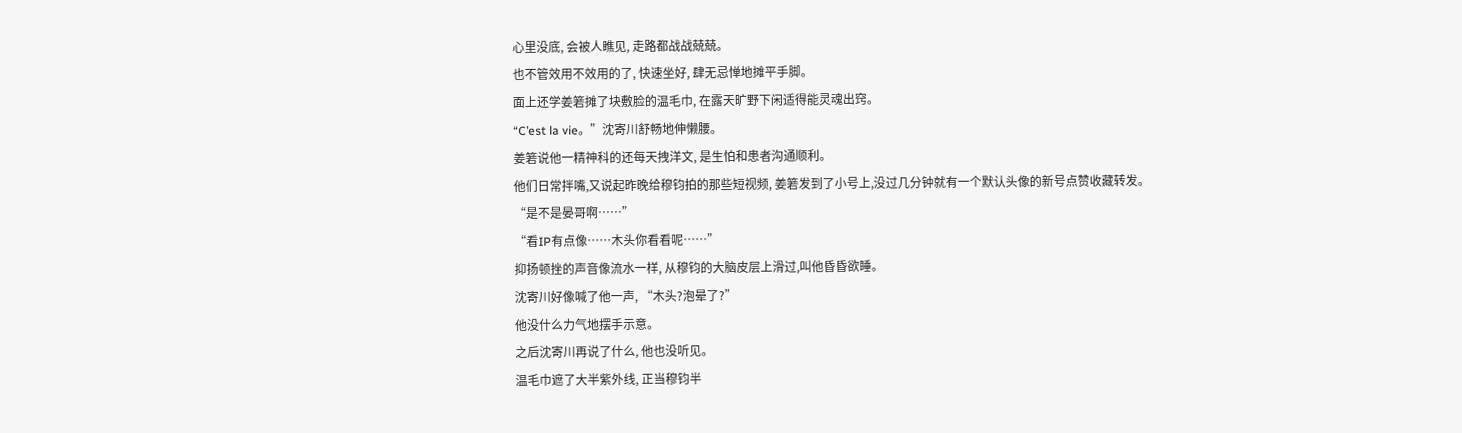心里没底, 会被人瞧见, 走路都战战兢兢。
也不管效用不效用的了, 快速坐好, 肆无忌惮地摊平手脚。
面上还学姜箬摊了块敷脸的温毛巾, 在露天旷野下闲适得能灵魂出窍。
“C’est la vie。”沈寄川舒畅地伸懒腰。
姜箬说他一精神科的还每天拽洋文, 是生怕和患者沟通顺利。
他们日常拌嘴,又说起昨晚给穆钧拍的那些短视频, 姜箬发到了小号上,没过几分钟就有一个默认头像的新号点赞收藏转发。
“是不是晏哥啊……”
“看IP有点像……木头你看看呢……”
抑扬顿挫的声音像流水一样, 从穆钧的大脑皮层上滑过,叫他昏昏欲睡。
沈寄川好像喊了他一声, “木头?泡晕了?”
他没什么力气地摆手示意。
之后沈寄川再说了什么, 他也没听见。
温毛巾遮了大半紫外线, 正当穆钧半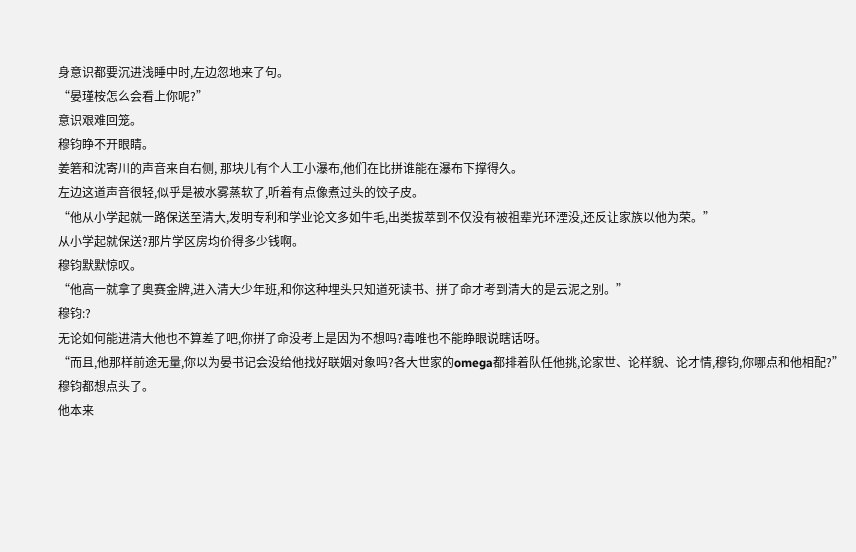身意识都要沉进浅睡中时,左边忽地来了句。
“晏瑾桉怎么会看上你呢?”
意识艰难回笼。
穆钧睁不开眼睛。
姜箬和沈寄川的声音来自右侧, 那块儿有个人工小瀑布,他们在比拼谁能在瀑布下撑得久。
左边这道声音很轻,似乎是被水雾蒸软了,听着有点像煮过头的饺子皮。
“他从小学起就一路保送至清大,发明专利和学业论文多如牛毛,出类拔萃到不仅没有被祖辈光环湮没,还反让家族以他为荣。”
从小学起就保送?那片学区房均价得多少钱啊。
穆钧默默惊叹。
“他高一就拿了奥赛金牌,进入清大少年班,和你这种埋头只知道死读书、拼了命才考到清大的是云泥之别。”
穆钧:?
无论如何能进清大他也不算差了吧,你拼了命没考上是因为不想吗?毒唯也不能睁眼说瞎话呀。
“而且,他那样前途无量,你以为晏书记会没给他找好联姻对象吗?各大世家的omega都排着队任他挑,论家世、论样貌、论才情,穆钧,你哪点和他相配?”
穆钧都想点头了。
他本来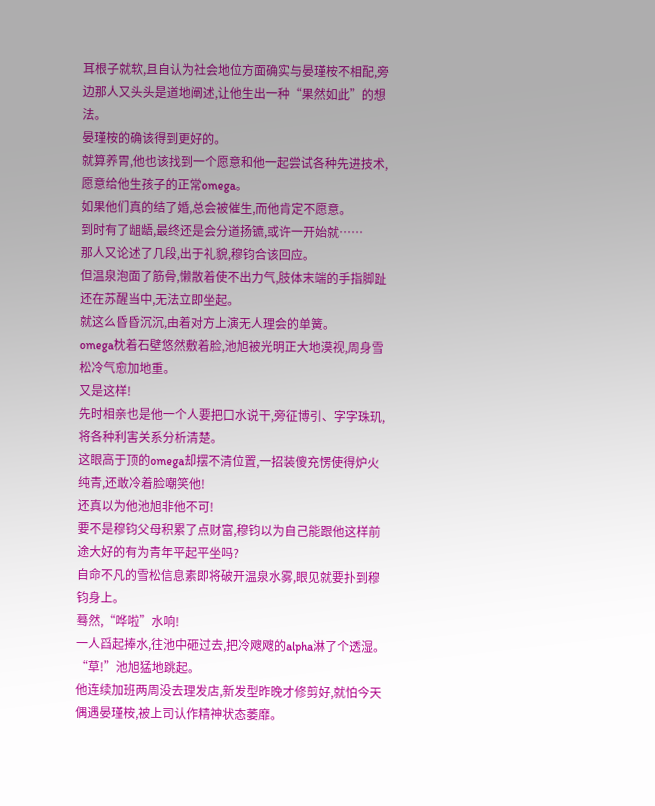耳根子就软,且自认为社会地位方面确实与晏瑾桉不相配,旁边那人又头头是道地阐述,让他生出一种“果然如此”的想法。
晏瑾桉的确该得到更好的。
就算养胃,他也该找到一个愿意和他一起尝试各种先进技术,愿意给他生孩子的正常omega。
如果他们真的结了婚,总会被催生,而他肯定不愿意。
到时有了龃龉,最终还是会分道扬镳,或许一开始就……
那人又论述了几段,出于礼貌,穆钧合该回应。
但温泉泡面了筋骨,懒散着使不出力气,肢体末端的手指脚趾还在苏醒当中,无法立即坐起。
就这么昏昏沉沉,由着对方上演无人理会的单簧。
omega枕着石壁悠然敷着脸,池旭被光明正大地漠视,周身雪松冷气愈加地重。
又是这样!
先时相亲也是他一个人要把口水说干,旁征博引、字字珠玑,将各种利害关系分析清楚。
这眼高于顶的omega却摆不清位置,一招装傻充愣使得炉火纯青,还敢冷着脸嘲笑他!
还真以为他池旭非他不可!
要不是穆钧父母积累了点财富,穆钧以为自己能跟他这样前途大好的有为青年平起平坐吗?
自命不凡的雪松信息素即将破开温泉水雾,眼见就要扑到穆钧身上。
蓦然,“哗啦”水响!
一人舀起捧水,往池中砸过去,把冷飕飕的alpha淋了个透湿。
“草!”池旭猛地跳起。
他连续加班两周没去理发店,新发型昨晚才修剪好,就怕今天偶遇晏瑾桉,被上司认作精神状态萎靡。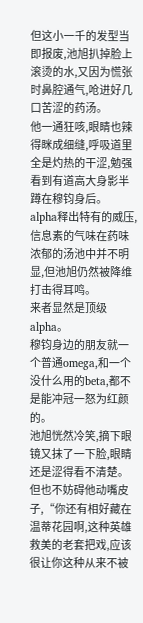但这小一千的发型当即报废,池旭扒掉脸上滚烫的水,又因为慌张时鼻腔通气,呛进好几口苦涩的药汤。
他一通狂咳,眼睛也辣得眯成细缝,呼吸道里全是灼热的干涩,勉强看到有道高大身影半蹲在穆钧身后。
alpha释出特有的威压,信息素的气味在药味浓郁的汤池中并不明显,但池旭仍然被降维打击得耳鸣。
来者显然是顶级alpha。
穆钧身边的朋友就一个普通omega,和一个没什么用的beta,都不是能冲冠一怒为红颜的。
池旭恍然冷笑,摘下眼镜又抹了一下脸,眼睛还是涩得看不清楚。
但也不妨碍他动嘴皮子,“你还有相好藏在温蒂花园啊,这种英雄救美的老套把戏,应该很让你这种从来不被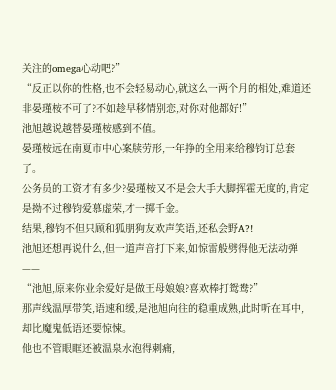关注的omega心动吧?”
“反正以你的性格,也不会轻易动心,就这么一两个月的相处,难道还非晏瑾桉不可了?不如趁早移情别恋,对你对他都好!”
池旭越说越替晏瑾桉感到不值。
晏瑾桉远在南夏市中心案牍劳形,一年挣的全用来给穆钧订总套了。
公务员的工资才有多少?晏瑾桉又不是会大手大脚挥霍无度的,肯定是拗不过穆钧爱慕虚荣,才一掷千金。
结果,穆钧不但只顾和狐朋狗友欢声笑语,还私会野A?!
池旭还想再说什么,但一道声音打下来,如惊雷般劈得他无法动弹——
“池旭,原来你业余爱好是做王母娘娘?喜欢棒打鸳鸯?”
那声线温厚带笑,语速和缓,是池旭向往的稳重成熟,此时听在耳中,却比魔鬼低语还要惊悚。
他也不管眼眶还被温泉水泡得刺痛,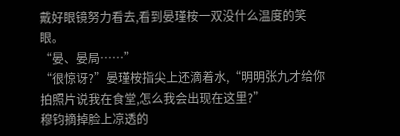戴好眼镜努力看去,看到晏瑾桉一双没什么温度的笑眼。
“晏、晏局……”
“很惊讶?”晏瑾桉指尖上还滴着水,“明明张九才给你拍照片说我在食堂,怎么我会出现在这里?”
穆钧摘掉脸上凉透的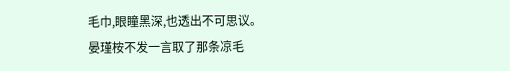毛巾,眼瞳黑深,也透出不可思议。
晏瑾桉不发一言取了那条凉毛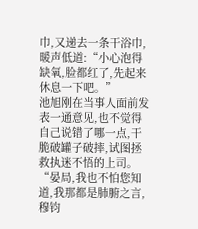巾,又递去一条干浴巾,暖声低道:“小心泡得缺氧,脸都红了,先起来休息一下吧。”
池旭刚在当事人面前发表一通意见,也不觉得自己说错了哪一点,干脆破罐子破摔,试图拯救执迷不悟的上司。
“晏局,我也不怕您知道,我那都是肺腑之言,穆钧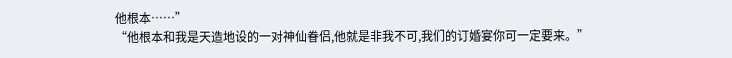他根本……”
“他根本和我是天造地设的一对神仙眷侣,他就是非我不可,我们的订婚宴你可一定要来。”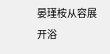晏瑾桉从容展开浴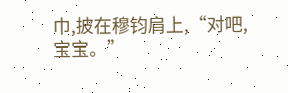巾,披在穆钧肩上,“对吧,宝宝。”